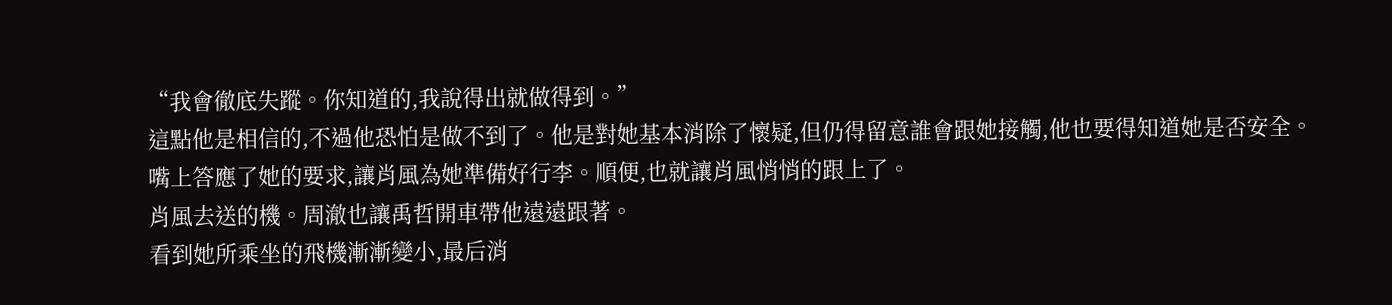“我會徹底失蹤。你知道的,我說得出就做得到。”
這點他是相信的,不過他恐怕是做不到了。他是對她基本消除了懷疑,但仍得留意誰會跟她接觸,他也要得知道她是否安全。
嘴上答應了她的要求,讓肖風為她準備好行李。順便,也就讓肖風悄悄的跟上了。
肖風去送的機。周澈也讓禹哲開車帶他遠遠跟著。
看到她所乘坐的飛機漸漸變小,最后消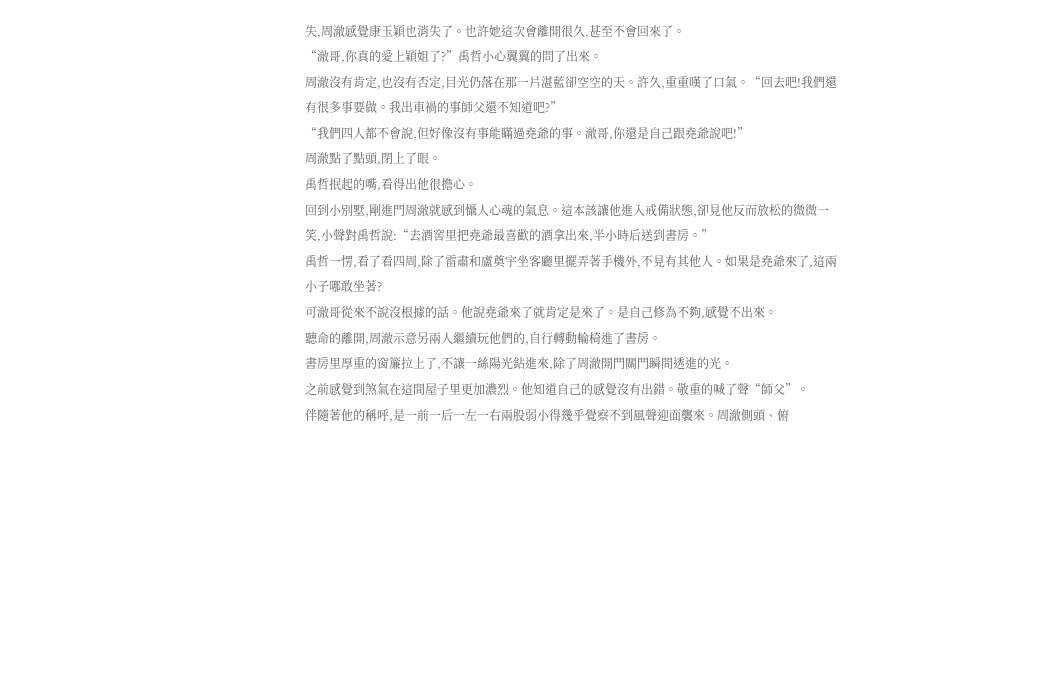失,周澈感覺康玉穎也消失了。也許她這次會離開很久,甚至不會回來了。
“澈哥,你真的愛上穎姐了?”禹哲小心翼翼的問了出來。
周澈沒有肯定,也沒有否定,目光仍落在那一片湛藍卻空空的天。許久,重重嘆了口氣。“回去吧!我們還有很多事要做。我出車禍的事師父還不知道吧?”
“我們四人都不會說,但好像沒有事能瞞過堯爺的事。澈哥,你還是自己跟堯爺說吧!”
周澈點了點頭,閉上了眼。
禹哲抿起的嘴,看得出他很擔心。
回到小別墅,剛進門周澈就感到懾人心魂的氣息。這本該讓他進入戒備狀態,卻見他反而放松的微微一笑,小聲對禹哲說:“去酒窖里把堯爺最喜歡的酒拿出來,半小時后送到書房。”
禹哲一愣,看了看四周,除了雷肅和盧奠宇坐客廳里擺弄著手機外,不見有其他人。如果是堯爺來了,這兩小子哪敢坐著?
可澈哥從來不說沒根據的話。他說堯爺來了就肯定是來了。是自己修為不夠,感覺不出來。
聽命的離開,周澈示意另兩人繼續玩他們的,自行轉動輪椅進了書房。
書房里厚重的窗簾拉上了,不讓一絲陽光鉆進來,除了周澈開門關門瞬間透進的光。
之前感覺到煞氣在這間屋子里更加濃烈。他知道自己的感覺沒有出錯。敬重的喊了聲“師父”。
伴隨著他的稱呼,是一前一后一左一右兩股弱小得幾乎覺察不到風聲迎面襲來。周澈側頭、俯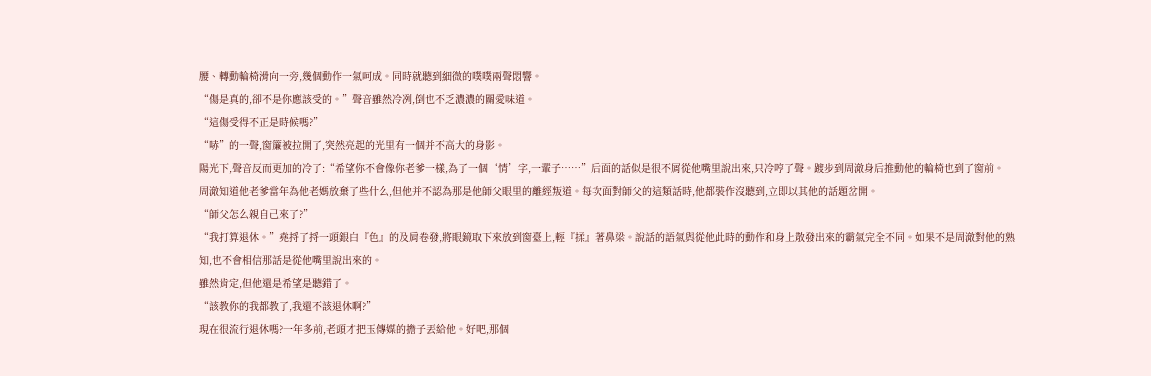腰、轉動輪椅滑向一旁,幾個動作一氣呵成。同時就聽到細微的噗噗兩聲悶響。
“傷是真的,卻不是你應該受的。”聲音雖然冷冽,倒也不乏濃濃的關愛味道。
“這傷受得不正是時候嗎?”
“哧”的一聲,窗簾被拉開了,突然亮起的光里有一個并不高大的身影。
陽光下,聲音反而更加的冷了:“希望你不會像你老爹一樣,為了一個‘情’字,一輩子……”后面的話似是很不屑從他嘴里說出來,只冷哼了聲。踱步到周澈身后推動他的輪椅也到了窗前。
周澈知道他老爹當年為他老媽放棄了些什么,但他并不認為那是他師父眼里的離經叛道。每次面對師父的這類話時,他都裝作沒聽到,立即以其他的話題岔開。
“師父怎么親自己來了?”
“我打算退休。”堯捋了捋一頭銀白『色』的及肩卷發,將眼鏡取下來放到窗臺上,輕『揉』著鼻梁。說話的語氣與從他此時的動作和身上散發出來的霸氣完全不同。如果不是周澈對他的熟知,也不會相信那話是從他嘴里說出來的。
雖然肯定,但他還是希望是聽錯了。
“該教你的我都教了,我還不該退休啊?”
現在很流行退休嗎?一年多前,老頭才把玉傳媒的擔子丟給他。好吧,那個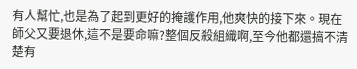有人幫忙,也是為了起到更好的掩護作用,他爽快的接下來。現在師父又要退休,這不是要命嘛?整個反殺組織啊,至今他都還搞不清楚有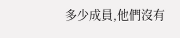多少成員,他們沒有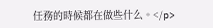任務的時候都在做些什么。</p>